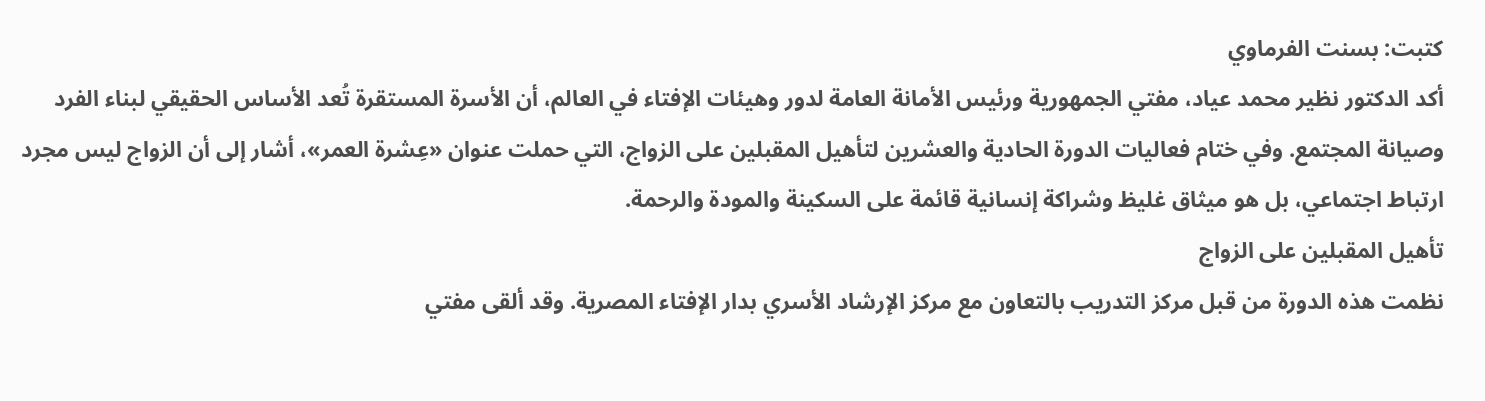كتبت: بسنت الفرماوي
أكد الدكتور نظير محمد عياد، مفتي الجمهورية ورئيس الأمانة العامة لدور وهيئات الإفتاء في العالم، أن الأسرة المستقرة تُعد الأساس الحقيقي لبناء الفرد وصيانة المجتمع. وفي ختام فعاليات الدورة الحادية والعشرين لتأهيل المقبلين على الزواج، التي حملت عنوان «عِشرة العمر»، أشار إلى أن الزواج ليس مجرد ارتباط اجتماعي، بل هو ميثاق غليظ وشراكة إنسانية قائمة على السكينة والمودة والرحمة.
تأهيل المقبلين على الزواج
نظمت هذه الدورة من قبل مركز التدريب بالتعاون مع مركز الإرشاد الأسري بدار الإفتاء المصرية. وقد ألقى مفتي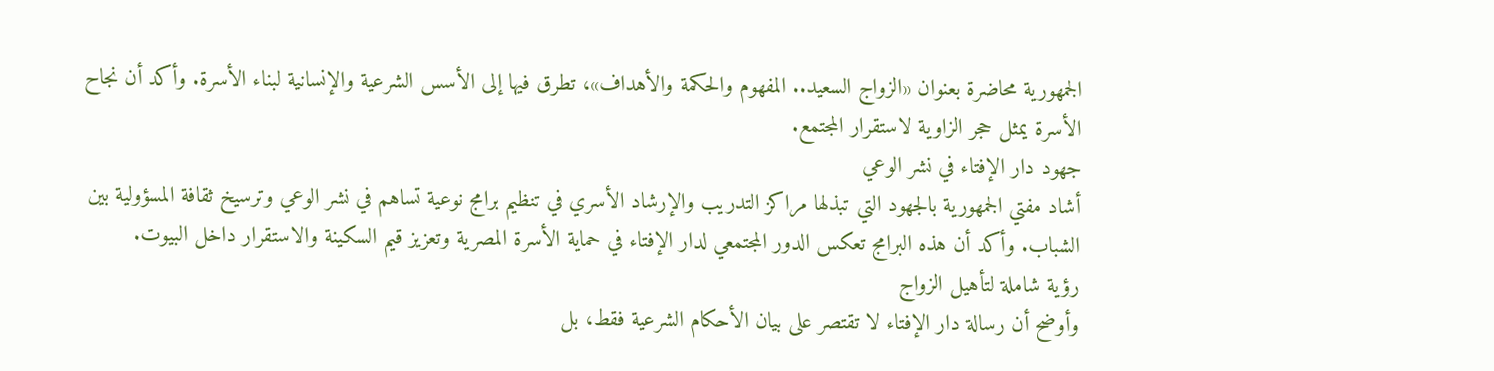الجمهورية محاضرة بعنوان «الزواج السعيد.. المفهوم والحكمة والأهداف»، تطرق فيها إلى الأسس الشرعية والإنسانية لبناء الأسرة. وأكد أن نجاح الأسرة يمثل حجر الزاوية لاستقرار المجتمع.
جهود دار الإفتاء في نشر الوعي
أشاد مفتي الجمهورية بالجهود التي تبذلها مراكز التدريب والإرشاد الأسري في تنظيم برامج نوعية تساهم في نشر الوعي وترسيخ ثقافة المسؤولية بين الشباب. وأكد أن هذه البرامج تعكس الدور المجتمعي لدار الإفتاء في حماية الأسرة المصرية وتعزيز قيم السكينة والاستقرار داخل البيوت.
رؤية شاملة لتأهيل الزواج
وأوضح أن رسالة دار الإفتاء لا تقتصر على بيان الأحكام الشرعية فقط، بل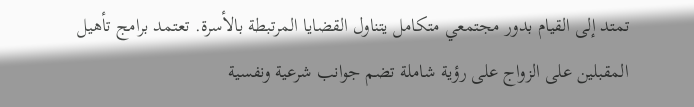تمتد إلى القيام بدور مجتمعي متكامل يتناول القضايا المرتبطة بالأسرة. تعتمد برامج تأهيل المقبلين على الزواج على رؤية شاملة تضم جوانب شرعية ونفسية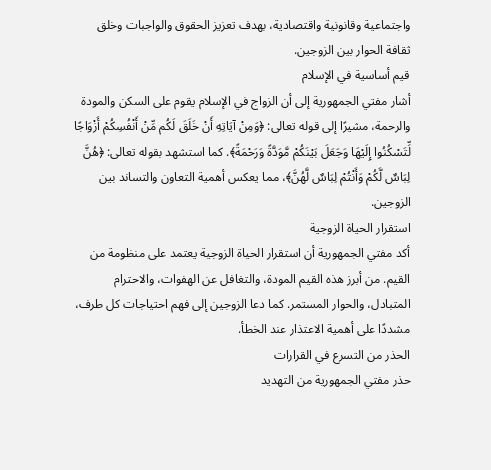واجتماعية وقانونية واقتصادية، بهدف تعزيز الحقوق والواجبات وخلق ثقافة الحوار بين الزوجين.
قيم أساسية في الإسلام
أشار مفتي الجمهورية إلى أن الزواج في الإسلام يقوم على السكن والمودة والرحمة، مشيرًا إلى قوله تعالى: ﴿وَمِنْ آيَاتِهِ أَنْ خَلَقَ لَكُم مِّنْ أَنْفُسِكُمْ أَزْوَاجًا لِّتَسْكُنُوا إِلَيْهَا وَجَعَلَ بَيْنَكُمْ مَّوَدَّةً وَرَحْمَةً﴾. كما استشهد بقوله تعالى: ﴿هُنَّ لِبَاسٌ لَّكُمْ وَأَنْتُمْ لِبَاسٌ لَّهُنَّ﴾، مما يعكس أهمية التعاون والتساند بين الزوجين.
استقرار الحياة الزوجية
أكد مفتي الجمهورية أن استقرار الحياة الزوجية يعتمد على منظومة من القيم. من أبرز هذه القيم المودة، والتغافل عن الهفوات، والاحترام المتبادل، والحوار المستمر. كما دعا الزوجين إلى فهم احتياجات كل طرف، مشددًا على أهمية الاعتذار عند الخطأ.
الحذر من التسرع في القرارات
حذر مفتي الجمهورية من التهديد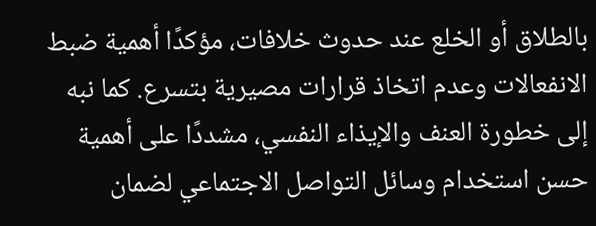بالطلاق أو الخلع عند حدوث خلافات، مؤكدًا أهمية ضبط الانفعالات وعدم اتخاذ قرارات مصيرية بتسرع. كما نبه إلى خطورة العنف والإيذاء النفسي، مشددًا على أهمية حسن استخدام وسائل التواصل الاجتماعي لضمان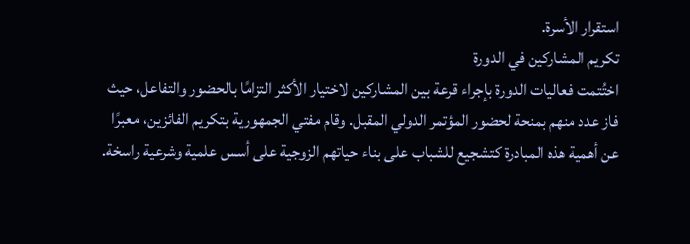استقرار الأسرة.
تكريم المشاركين في الدورة
اختُتمت فعاليات الدورة بإجراء قرعة بين المشاركين لاختيار الأكثر التزامًا بالحضور والتفاعل، حيث فاز عدد منهم بمنحة لحضور المؤتمر الدولي المقبل. وقام مفتي الجمهورية بتكريم الفائزين، معبرًا عن أهمية هذه المبادرة كتشجيع للشباب على بناء حياتهم الزوجية على أسس علمية وشرعية راسخة.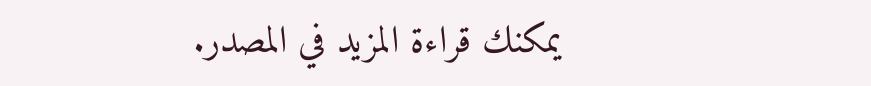يمكنك قراءة المزيد في المصدر.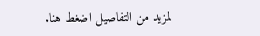لمزيد من التفاصيل اضغط هنا.